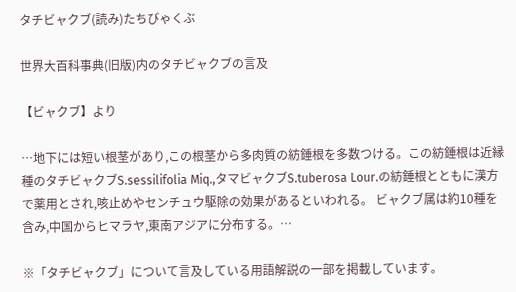タチビャクブ(読み)たちびゃくぶ

世界大百科事典(旧版)内のタチビャクブの言及

【ビャクブ】より

…地下には短い根茎があり,この根茎から多肉質の紡錘根を多数つける。この紡錘根は近縁種のタチビャクブS.sessilifolia Miq.,タマビャクブS.tuberosa Lour.の紡錘根とともに漢方で薬用とされ,咳止めやセンチュウ駆除の効果があるといわれる。 ビャクブ属は約10種を含み,中国からヒマラヤ,東南アジアに分布する。…

※「タチビャクブ」について言及している用語解説の一部を掲載しています。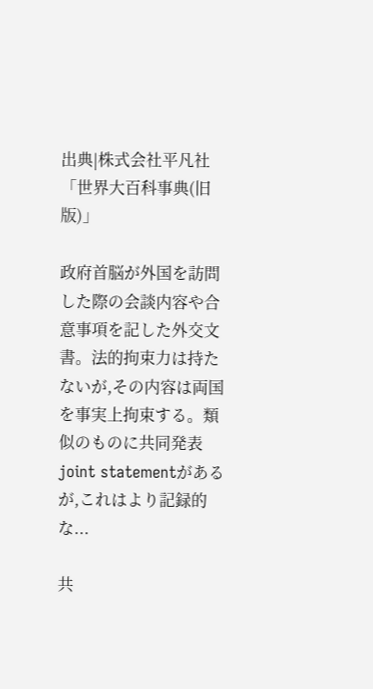出典|株式会社平凡社「世界大百科事典(旧版)」

政府首脳が外国を訪問した際の会談内容や合意事項を記した外交文書。法的拘束力は持たないが,その内容は両国を事実上拘束する。類似のものに共同発表 joint statementがあるが,これはより記録的な...

共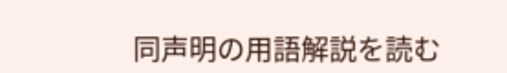同声明の用語解説を読む